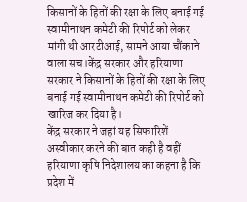किसानों के हितों की रक्षा के लिए बनाई गई स्वामीनाथन कमेटी की रिपोर्ट को लेकर मांगी थी आरटीआई, सामने आया चौंकाने वाला सच।केंद्र सरकार और हरियाणा सरकार ने किसानों के हितों की रक्षा के लिए बनाई गई स्वामीनाथन कमेटी की रिपोर्ट को खारिज कर दिया है।
केंद्र सरकार ने जहां यह सिफारिशें अस्वीकार करने की बात कही है वहीं हरियाणा कृषि निदेशालय का कहना है कि प्रदेश में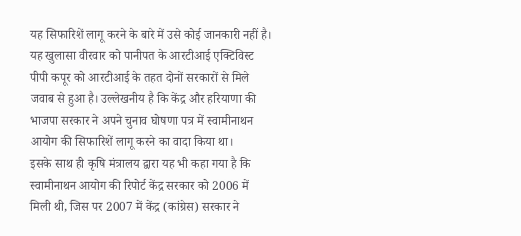यह सिफारिशें लागू करने के बारे में उसे कोई जानकारी नहीं है। यह खुलासा वीरवार को पानीपत के आरटीआई एक्टिविस्ट पीपी कपूर को आरटीआई के तहत दोनों सरकारों से मिले जवाब से हुआ है। उल्लेखनीय है कि केंद्र और हरियाणा की भाजपा सरकार ने अपने चुनाव घोषणा पत्र में स्वामीनाथन आयोग की सिफारिशें लागू करने का वादा किया था।
इसके साथ ही कृषि मंत्रालय द्वारा यह भी कहा गया है कि स्वामीनाथन आयोग की रिपोर्ट केंद्र सरकार को 2006 में मिली थी, जिस पर 2007 में केंद्र (कांग्रेस) सरकार ने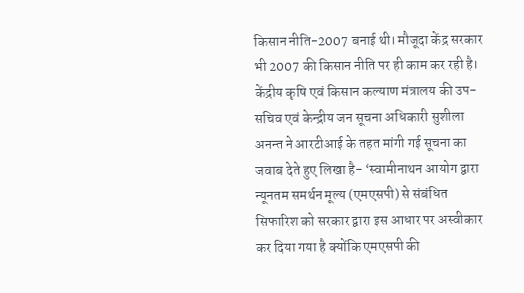किसान नीति-2007 बनाई थी। मौजूदा केंद्र सरकार भी 2007 की किसान नीति पर ही काम कर रही है।
केंद्रीय कृषि एवं किसान कल्याण मंत्रालय की उप-सचिव एवं केन्द्रीय जन सूचना अधिकारी सुशीला अनन्त ने आरटीआई के तहत मांगी गई सूचना का जवाब देते हुए लिखा है- ‘स्वामीनाथन आयोग द्वारा न्यूनतम समर्थन मूल्य (एमएसपी) से संबंधित सिफारिश को सरकार द्वारा इस आधार पर अस्वीकार कर दिया गया है क्योंकि एमएसपी की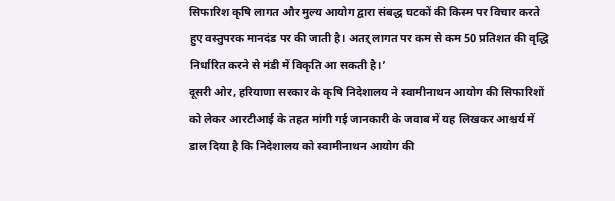सिफारिश कृषि लागत और मुल्य आयोग द्वारा संबद्ध घटकों की किस्म पर विचार करते हुए वस्तुपरक मानदंड पर की जाती है। अतऱ् लागत पर कम से कम 50 प्रतिशत की वृद्धि निर्धारित करने से मंडी में विकृति आ सकती है।’
दूसरी ओर, हरियाणा सरकार के कृषि निदेशालय ने स्वामीनाथन आयोग की सिफारिशों को लेकर आरटीआई के तहत मांगी गई जानकारी के जवाब में यह लिखकर आश्चर्य में डाल दिया है कि निदेशालय को स्वामीनाथन आयोग की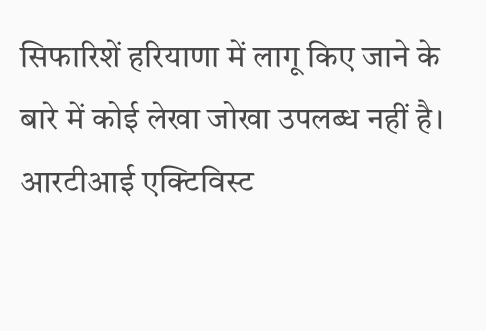सिफारिशें हरियाणा में लागू किए जाने के बारे में कोई लेखा जोखा उपलब्ध नहीं है।
आरटीआई एक्टिविस्ट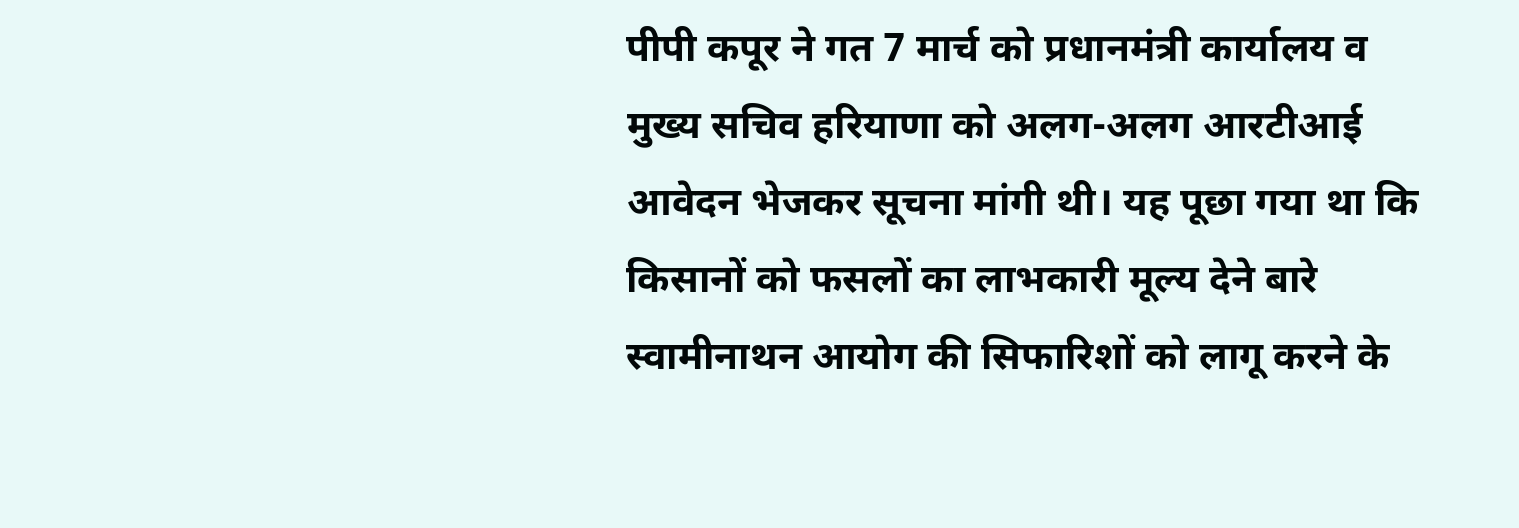पीपी कपूर ने गत 7 मार्च को प्रधानमंत्री कार्यालय व मुख्य सचिव हरियाणा को अलग-अलग आरटीआई आवेदन भेजकर सूचना मांगी थी। यह पूछा गया था कि किसानों को फसलों का लाभकारी मूल्य देने बारे स्वामीनाथन आयोग की सिफारिशों को लागू करने के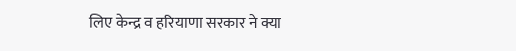लिए केन्द्र व हरियाणा सरकार ने क्या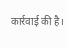कार्रवाई की है।